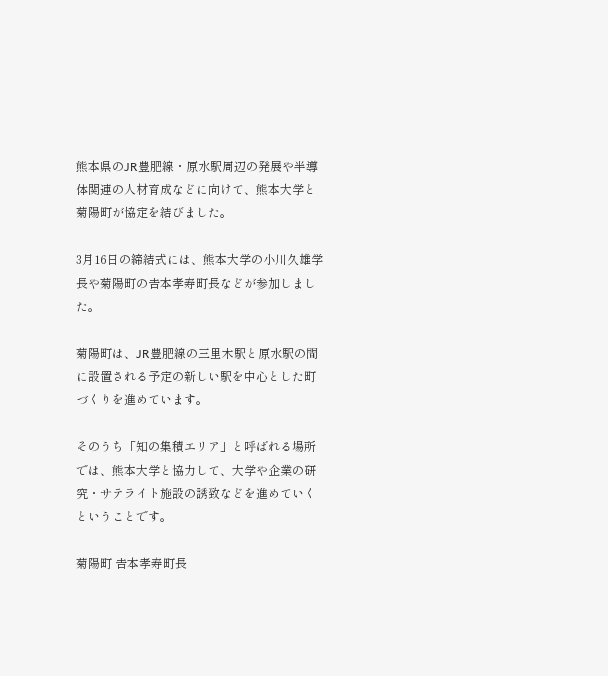熊本県のJR豊肥線・原水駅周辺の発展や半導体関連の人材育成などに向けて、熊本大学と菊陽町が協定を結びました。

3月16日の締結式には、熊本大学の小川久雄学長や菊陽町の𠮷本孝寿町長などが参加しました。

菊陽町は、JR豊肥線の三里木駅と原水駅の間に設置される予定の新しい駅を中心とした町づくりを進めています。

そのうち「知の集積エリア」と呼ばれる場所では、熊本大学と協力して、大学や企業の研究・サテライト施設の誘致などを進めていくということです。

菊陽町 𠮷本孝寿町長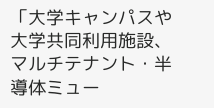「大学キャンパスや大学共同利用施設、マルチテナント・半導体ミュー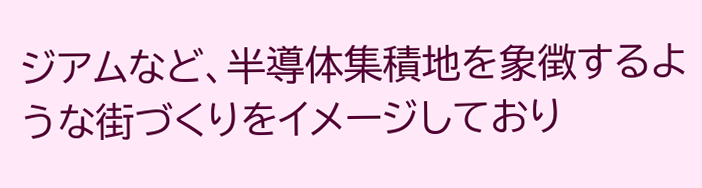ジアムなど、半導体集積地を象徴するような街づくりをイメージしており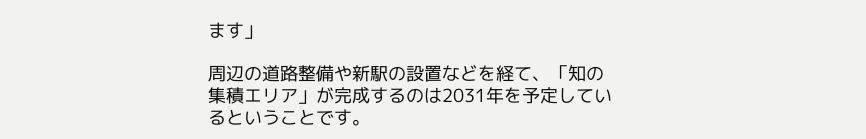ます」

周辺の道路整備や新駅の設置などを経て、「知の集積エリア」が完成するのは2031年を予定しているということです。